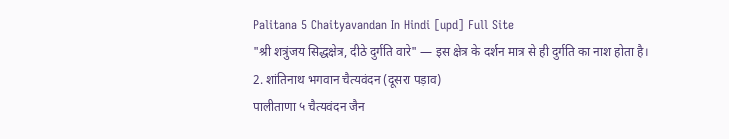Palitana 5 Chaityavandan In Hindi [upd] Full Site
"श्री शत्रुंजय सिद्धक्षेत्र, दीठे दुर्गति वारे" — इस क्षेत्र के दर्शन मात्र से ही दुर्गति का नाश होता है।
2. शांतिनाथ भगवान चैत्यवंदन (दूसरा पड़ाव)
पालीताणा ५ चैत्यवंदन जैन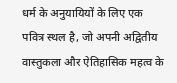धर्म के अनुयायियों के लिए एक पवित्र स्थल है, जो अपनी अद्वितीय वास्तुकला और ऐतिहासिक महत्व के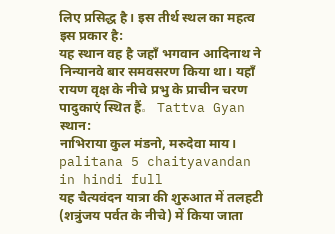लिए प्रसिद्ध है। इस तीर्थ स्थल का महत्व इस प्रकार है:
यह स्थान वह है जहाँ भगवान आदिनाथ ने निन्यानवे बार समवसरण किया था। यहाँ रायण वृक्ष के नीचे प्रभु के प्राचीन चरण पादुकाएं स्थित हैं。 Tattva Gyan स्थान:
नाभिराया कुल मंडनो, मरुदेवा माय। palitana 5 chaityavandan in hindi full
यह चैत्यवंदन यात्रा की शुरुआत में तलहटी (शत्रुंजय पर्वत के नीचे) में किया जाता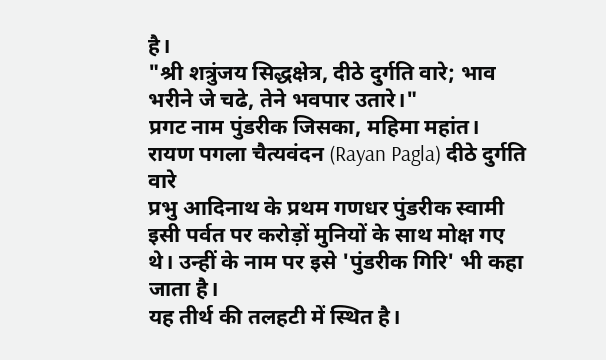है।
"श्री शत्रुंजय सिद्धक्षेत्र, दीठे दुर्गति वारे; भाव भरीने जे चढे, तेने भवपार उतारे।"
प्रगट नाम पुंडरीक जिसका, महिमा महांत।
रायण पगला चैत्यवंदन (Rayan Pagla) दीठे दुर्गति वारे
प्रभु आदिनाथ के प्रथम गणधर पुंडरीक स्वामी इसी पर्वत पर करोड़ों मुनियों के साथ मोक्ष गए थे। उन्हीं के नाम पर इसे 'पुंडरीक गिरि' भी कहा जाता है।
यह तीर्थ की तलहटी में स्थित है।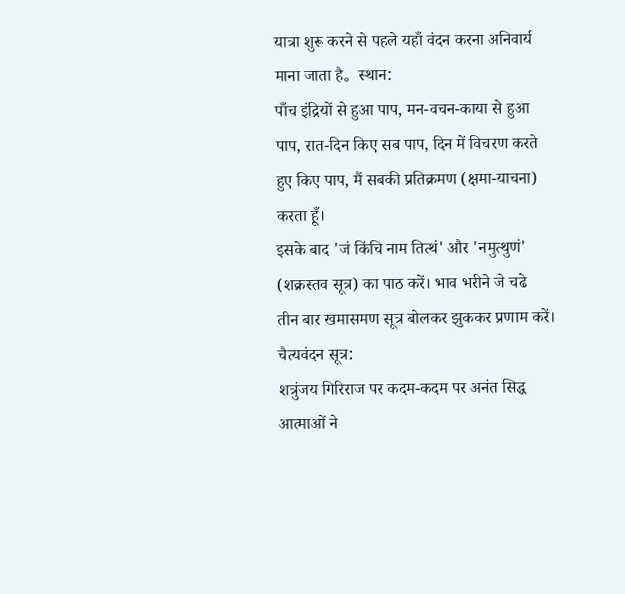यात्रा शुरू करने से पहले यहाँ वंदन करना अनिवार्य माना जाता है。 स्थान:
पाँच इंद्रियों से हुआ पाप, मन-वचन-काया से हुआ पाप, रात-दिन किए सब पाप, दिन में विचरण करते हुए किए पाप, मैं सबकी प्रतिक्रमण (क्षमा-याचना) करता हूँ।
इसके बाद 'जं किंचि नाम तित्थं' और 'नमुत्थुणं' (शक्रस्तव सूत्र) का पाठ करें। भाव भरीने जे चढे
तीन बार खमासमण सूत्र बोलकर झुककर प्रणाम करें। चैत्यवंदन सूत्र:
शत्रुंजय गिरिराज पर कदम-कदम पर अनंत सिद्ध आत्माओं ने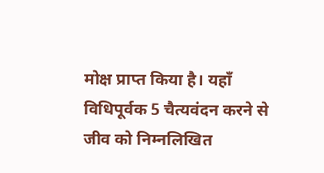मोक्ष प्राप्त किया है। यहाँ विधिपूर्वक 5 चैत्यवंदन करने से जीव को निम्नलिखित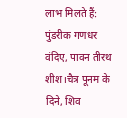लाभ मिलते हैं:
पुंडरीक गणधर वंदिए, पावन तीरथ शीश।चैत्र पूनम के दिने, शिव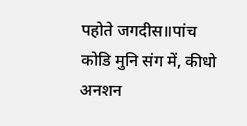पहोते जगदीस॥पांच कोडि मुनि संग में, कीधो अनशन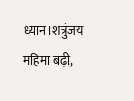ध्यान।शत्रुंजय महिमा बढ़ी,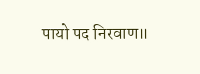पायो पद निरवाण॥